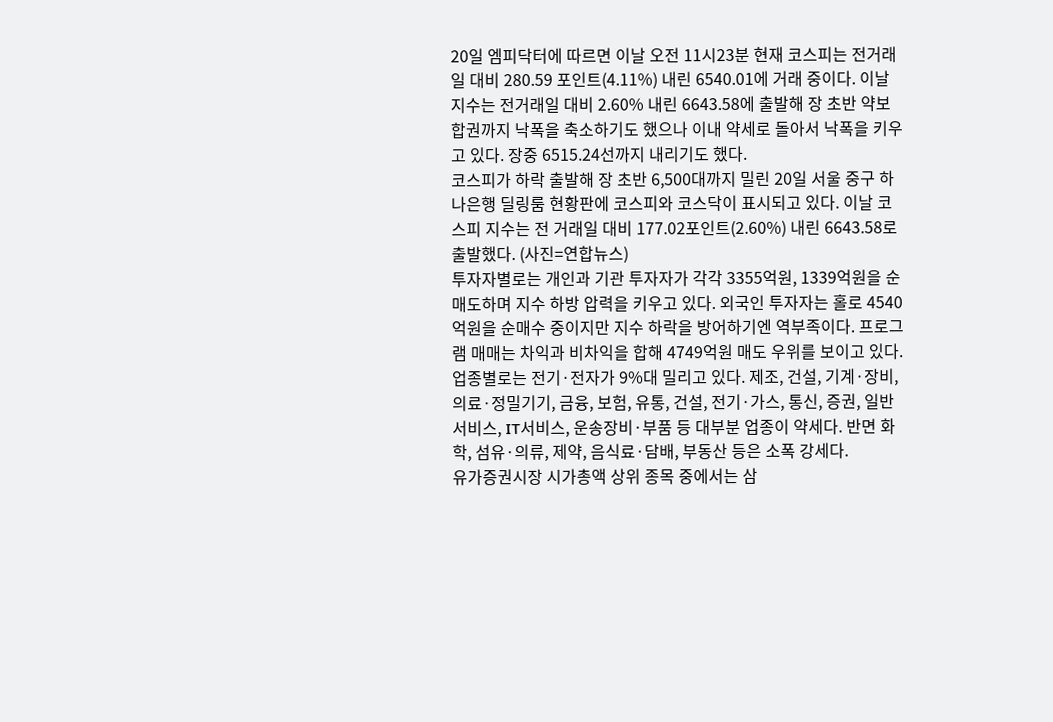20일 엠피닥터에 따르면 이날 오전 11시23분 현재 코스피는 전거래일 대비 280.59 포인트(4.11%) 내린 6540.01에 거래 중이다. 이날 지수는 전거래일 대비 2.60% 내린 6643.58에 출발해 장 초반 약보합권까지 낙폭을 축소하기도 했으나 이내 약세로 돌아서 낙폭을 키우고 있다. 장중 6515.24선까지 내리기도 했다.
코스피가 하락 출발해 장 초반 6,500대까지 밀린 20일 서울 중구 하나은행 딜링룸 현황판에 코스피와 코스닥이 표시되고 있다. 이날 코스피 지수는 전 거래일 대비 177.02포인트(2.60%) 내린 6643.58로 출발했다. (사진=연합뉴스)
투자자별로는 개인과 기관 투자자가 각각 3355억원, 1339억원을 순매도하며 지수 하방 압력을 키우고 있다. 외국인 투자자는 홀로 4540억원을 순매수 중이지만 지수 하락을 방어하기엔 역부족이다. 프로그램 매매는 차익과 비차익을 합해 4749억원 매도 우위를 보이고 있다.
업종별로는 전기·전자가 9%대 밀리고 있다. 제조, 건설, 기계·장비, 의료·정밀기기, 금융, 보험, 유통, 건설, 전기·가스, 통신, 증권, 일반서비스, IT서비스, 운송장비·부품 등 대부분 업종이 약세다. 반면 화학, 섬유·의류, 제약, 음식료·담배, 부동산 등은 소폭 강세다.
유가증권시장 시가총액 상위 종목 중에서는 삼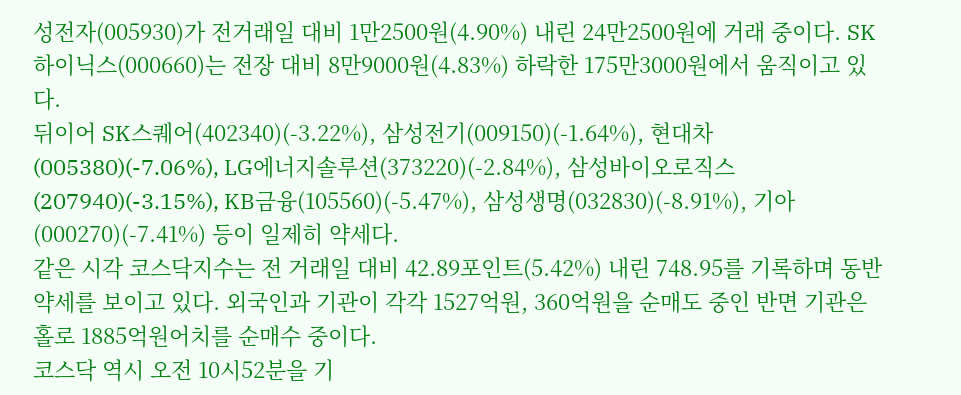성전자(005930)가 전거래일 대비 1만2500원(4.90%) 내린 24만2500원에 거래 중이다. SK하이닉스(000660)는 전장 대비 8만9000원(4.83%) 하락한 175만3000원에서 움직이고 있다.
뒤이어 SK스퀘어(402340)(-3.22%), 삼성전기(009150)(-1.64%), 현대차(005380)(-7.06%), LG에너지솔루션(373220)(-2.84%), 삼성바이오로직스(207940)(-3.15%), KB금융(105560)(-5.47%), 삼성생명(032830)(-8.91%), 기아(000270)(-7.41%) 등이 일제히 약세다.
같은 시각 코스닥지수는 전 거래일 대비 42.89포인트(5.42%) 내린 748.95를 기록하며 동반 약세를 보이고 있다. 외국인과 기관이 각각 1527억원, 360억원을 순매도 중인 반면 기관은 홀로 1885억원어치를 순매수 중이다.
코스닥 역시 오전 10시52분을 기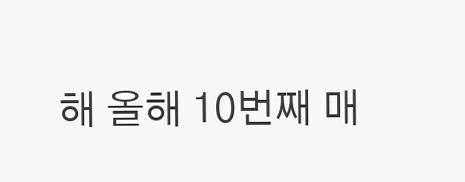해 올해 10번째 매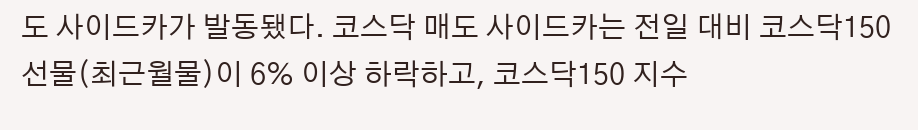도 사이드카가 발동됐다. 코스닥 매도 사이드카는 전일 대비 코스닥150 선물(최근월물)이 6% 이상 하락하고, 코스닥150 지수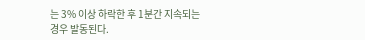는 3% 이상 하락한 후 1분간 지속되는 경우 발동된다.